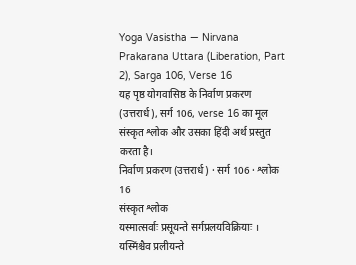Yoga Vasistha — Nirvana Prakarana Uttara (Liberation, Part 2), Sarga 106, Verse 16
यह पृष्ठ योगवासिष्ठ के निर्वाण प्रकरण (उत्तरार्ध), सर्ग 106, verse 16 का मूल संस्कृत श्लोक और उसका हिंदी अर्थ प्रस्तुत करता है।
निर्वाण प्रकरण (उत्तरार्ध) · सर्ग 106 · श्लोक 16
संस्कृत श्लोक
यस्मात्सर्वाः प्रसूयन्ते सर्गप्रलयविक्रियाः ।
यस्मिंश्चैव प्रलीयन्ते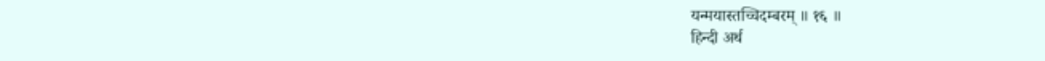यन्मयास्तच्चिदम्बरम् ॥ १६ ॥
हिन्दी अर्थ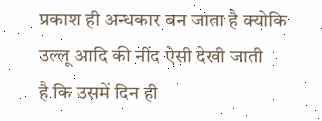प्रकाश ही अन्धकार बन जाता है क्योकि उल्लू आदि की नींद ऐसी देखी जाती
है कि उसमें दिन ही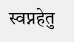स्वप्नहेतु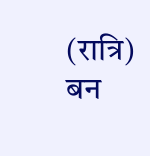(रात्रि) बन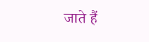जाते हैं